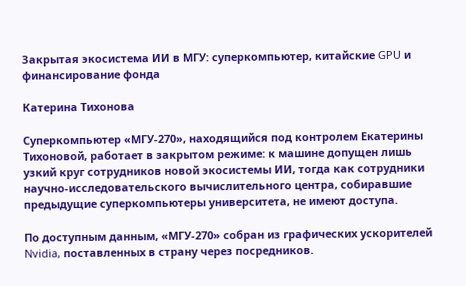Закрытая экосистема ИИ в МГУ: суперкомпьютер, китайские GPU и финансирование фонда

Катерина Тихонова

Суперкомпьютер «МГУ‑270», находящийся под контролем Екатерины Тихоновой, работает в закрытом режиме: к машине допущен лишь узкий круг сотрудников новой экосистемы ИИ, тогда как сотрудники научно‑исследовательского вычислительного центра, собиравшие предыдущие суперкомпьютеры университета, не имеют доступа.

По доступным данным, «МГУ‑270» собран из графических ускорителей Nvidia, поставленных в страну через посредников.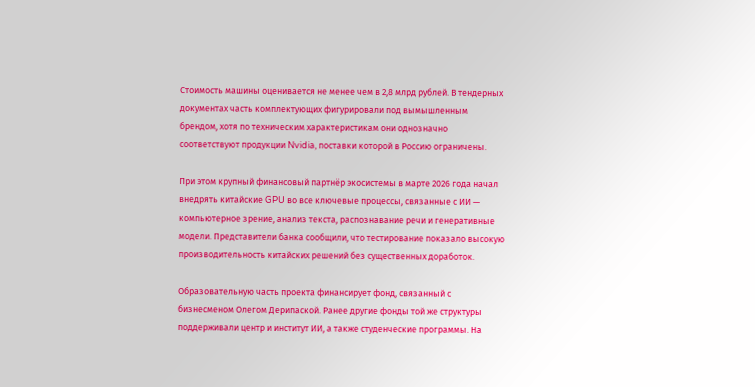Стоимость машины оценивается не менее чем в 2,8 млрд рублей. В тендерных документах часть комплектующих фигурировали под вымышленным брендом, хотя по техническим характеристикам они однозначно соответствуют продукции Nvidia, поставки которой в Россию ограничены.

При этом крупный финансовый партнёр экосистемы в марте 2026 года начал внедрять китайские GPU во все ключевые процессы, связанные с ИИ — компьютерное зрение, анализ текста, распознавание речи и генеративные модели. Представители банка сообщили, что тестирование показало высокую производительность китайских решений без существенных доработок.

Образовательную часть проекта финансирует фонд, связанный с бизнесменом Олегом Дерипаской. Ранее другие фонды той же структуры поддерживали центр и институт ИИ, а также студенческие программы. На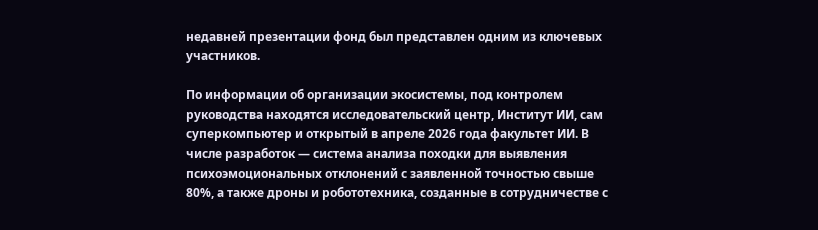недавней презентации фонд был представлен одним из ключевых участников.

По информации об организации экосистемы, под контролем руководства находятся исследовательский центр, Институт ИИ, сам суперкомпьютер и открытый в апреле 2026 года факультет ИИ. В числе разработок — система анализа походки для выявления психоэмоциональных отклонений с заявленной точностью свыше 80%, а также дроны и робототехника, созданные в сотрудничестве с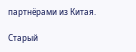партнёрами из Китая.

Старый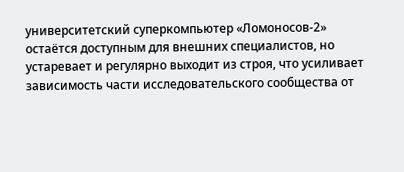университетский суперкомпьютер «Ломоносов‑2» остаётся доступным для внешних специалистов, но устаревает и регулярно выходит из строя, что усиливает зависимость части исследовательского сообщества от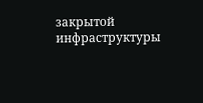закрытой инфраструктуры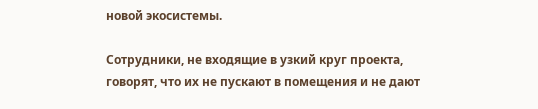новой экосистемы.

Сотрудники, не входящие в узкий круг проекта, говорят, что их не пускают в помещения и не дают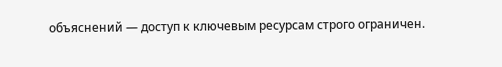объяснений — доступ к ключевым ресурсам строго ограничен.